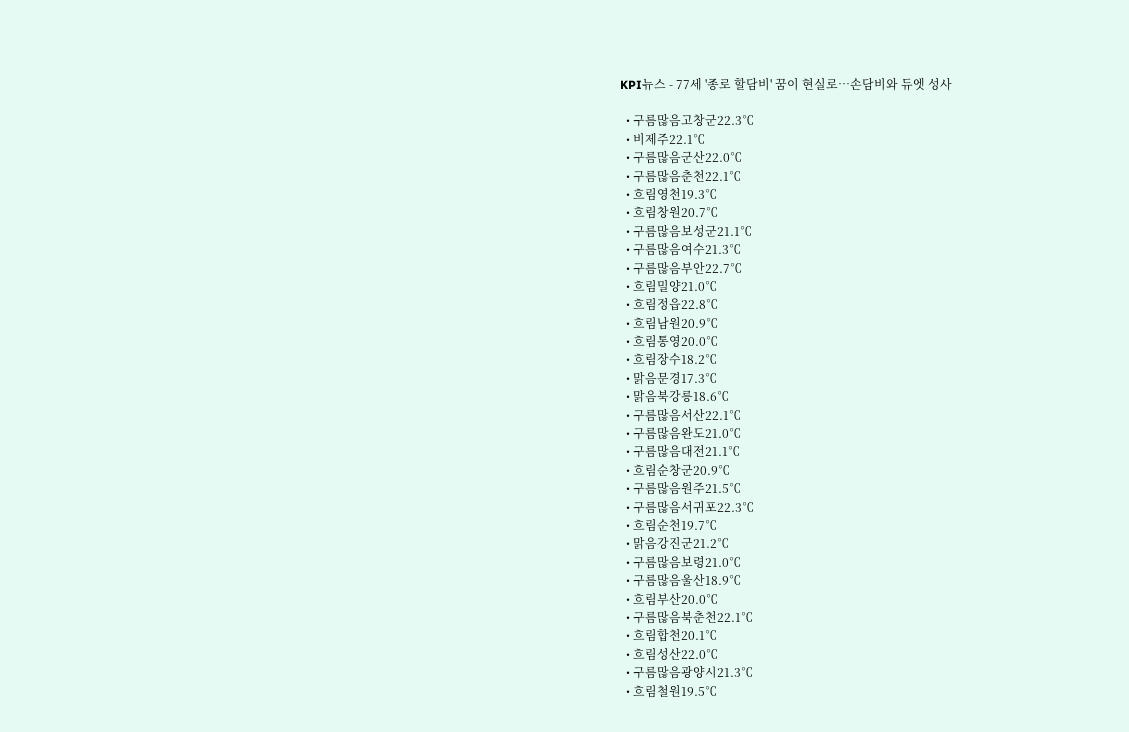KPI뉴스 - 77세 '종로 할담비' 꿈이 현실로…손담비와 듀엣 성사

  • 구름많음고창군22.3℃
  • 비제주22.1℃
  • 구름많음군산22.0℃
  • 구름많음춘천22.1℃
  • 흐림영천19.3℃
  • 흐림창원20.7℃
  • 구름많음보성군21.1℃
  • 구름많음여수21.3℃
  • 구름많음부안22.7℃
  • 흐림밀양21.0℃
  • 흐림정읍22.8℃
  • 흐림남원20.9℃
  • 흐림통영20.0℃
  • 흐림장수18.2℃
  • 맑음문경17.3℃
  • 맑음북강릉18.6℃
  • 구름많음서산22.1℃
  • 구름많음완도21.0℃
  • 구름많음대전21.1℃
  • 흐림순창군20.9℃
  • 구름많음원주21.5℃
  • 구름많음서귀포22.3℃
  • 흐림순천19.7℃
  • 맑음강진군21.2℃
  • 구름많음보령21.0℃
  • 구름많음울산18.9℃
  • 흐림부산20.0℃
  • 구름많음북춘천22.1℃
  • 흐림합천20.1℃
  • 흐림성산22.0℃
  • 구름많음광양시21.3℃
  • 흐림철원19.5℃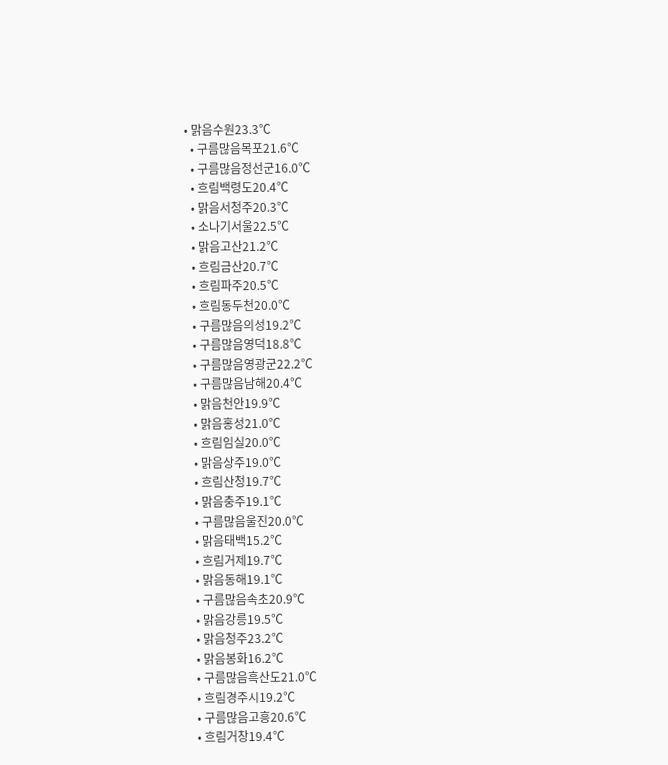• 맑음수원23.3℃
  • 구름많음목포21.6℃
  • 구름많음정선군16.0℃
  • 흐림백령도20.4℃
  • 맑음서청주20.3℃
  • 소나기서울22.5℃
  • 맑음고산21.2℃
  • 흐림금산20.7℃
  • 흐림파주20.5℃
  • 흐림동두천20.0℃
  • 구름많음의성19.2℃
  • 구름많음영덕18.8℃
  • 구름많음영광군22.2℃
  • 구름많음남해20.4℃
  • 맑음천안19.9℃
  • 맑음홍성21.0℃
  • 흐림임실20.0℃
  • 맑음상주19.0℃
  • 흐림산청19.7℃
  • 맑음충주19.1℃
  • 구름많음울진20.0℃
  • 맑음태백15.2℃
  • 흐림거제19.7℃
  • 맑음동해19.1℃
  • 구름많음속초20.9℃
  • 맑음강릉19.5℃
  • 맑음청주23.2℃
  • 맑음봉화16.2℃
  • 구름많음흑산도21.0℃
  • 흐림경주시19.2℃
  • 구름많음고흥20.6℃
  • 흐림거창19.4℃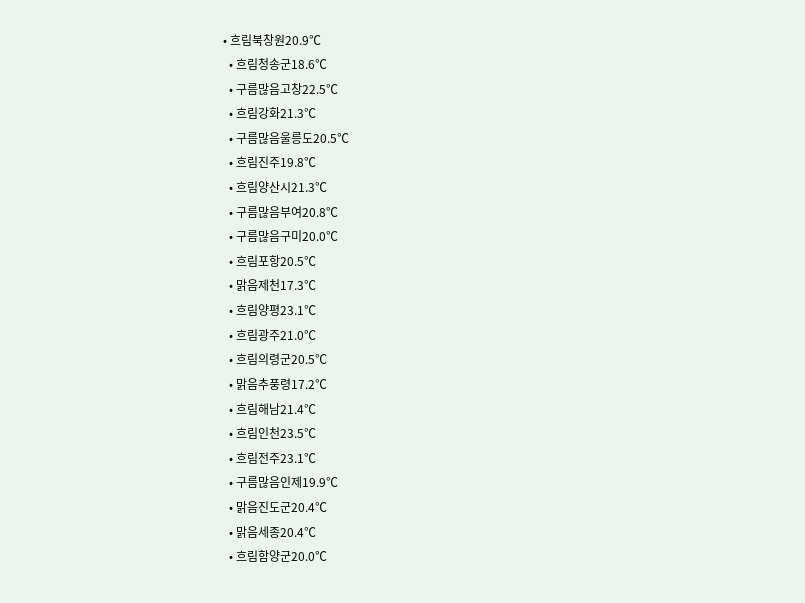• 흐림북창원20.9℃
  • 흐림청송군18.6℃
  • 구름많음고창22.5℃
  • 흐림강화21.3℃
  • 구름많음울릉도20.5℃
  • 흐림진주19.8℃
  • 흐림양산시21.3℃
  • 구름많음부여20.8℃
  • 구름많음구미20.0℃
  • 흐림포항20.5℃
  • 맑음제천17.3℃
  • 흐림양평23.1℃
  • 흐림광주21.0℃
  • 흐림의령군20.5℃
  • 맑음추풍령17.2℃
  • 흐림해남21.4℃
  • 흐림인천23.5℃
  • 흐림전주23.1℃
  • 구름많음인제19.9℃
  • 맑음진도군20.4℃
  • 맑음세종20.4℃
  • 흐림함양군20.0℃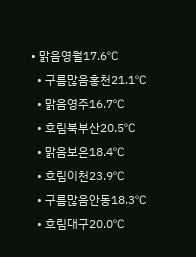• 맑음영월17.6℃
  • 구름많음홍천21.1℃
  • 맑음영주16.7℃
  • 흐림북부산20.5℃
  • 맑음보은18.4℃
  • 흐림이천23.9℃
  • 구름많음안동18.3℃
  • 흐림대구20.0℃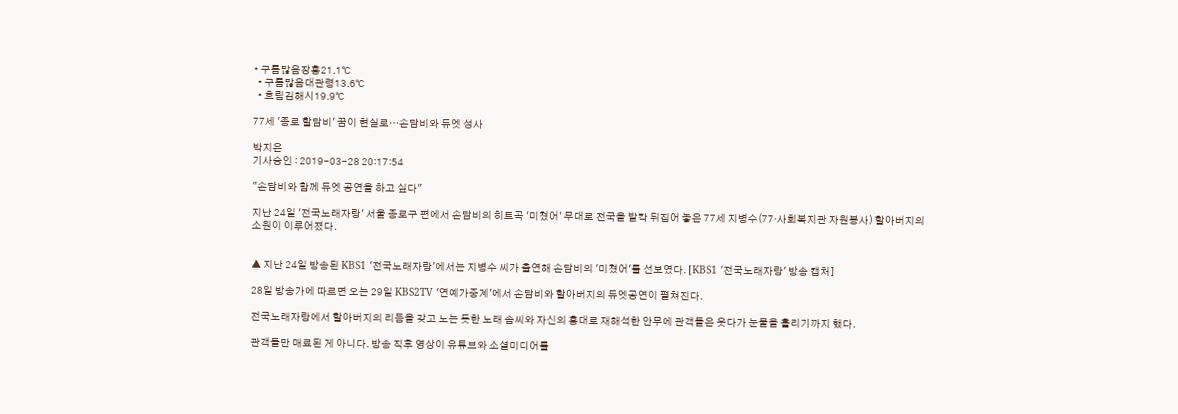• 구름많음장흥21.1℃
  • 구름많음대관령13.6℃
  • 흐림김해시19.9℃

77세 '종로 할담비' 꿈이 현실로…손담비와 듀엣 성사

박지은
기사승인 : 2019-03-28 20:17:54

"손담비와 함께 듀엣 공연을 하고 싶다"

지난 24일 '전국노래자랑' 서울 종로구 편에서 손담비의 히트곡 '미쳤어' 무대로 전국을 발칵 뒤집어 놓은 77세 지병수(77·사회복지관 자원봉사) 할아버지의 소원이 이루어졌다.


▲ 지난 24일 방송된 KBS1 '전국노래자랑'에서는 지병수 씨가 출연해 손담비의 '미쳤어'를 선보였다. [KBS1 '전국노래자랑' 방송 캡처]

28일 방송가에 따르면 오는 29일 KBS2TV '연예가중계'에서 손담비와 할아버지의 듀엣공연이 펼쳐진다.

전국노래자랑에서 할아버지의 리듬을 갖고 노는 듯한 노래 솜씨와 자신의 흥대로 재해석한 안무에 관객들은 웃다가 눈물을 흘리기까지 했다.

관객들만 매료된 게 아니다. 방송 직후 영상이 유튜브와 소셜미디어를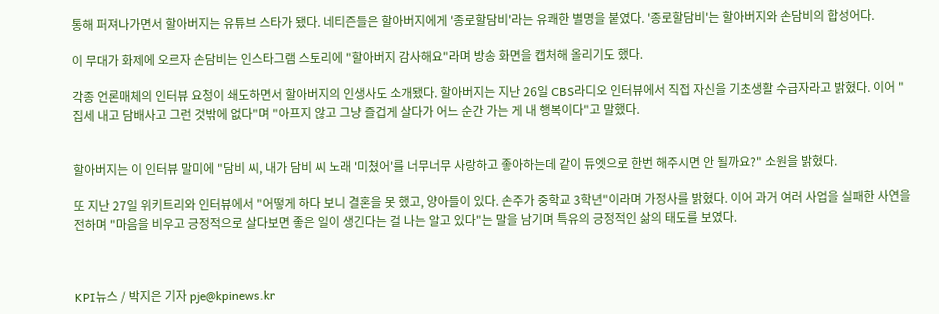통해 퍼져나가면서 할아버지는 유튜브 스타가 됐다. 네티즌들은 할아버지에게 '종로할담비'라는 유쾌한 별명을 붙였다. '종로할담비'는 할아버지와 손담비의 합성어다.

이 무대가 화제에 오르자 손담비는 인스타그램 스토리에 "할아버지 감사해요"라며 방송 화면을 캡처해 올리기도 했다.

각종 언론매체의 인터뷰 요청이 쇄도하면서 할아버지의 인생사도 소개됐다. 할아버지는 지난 26일 CBS라디오 인터뷰에서 직접 자신을 기초생활 수급자라고 밝혔다. 이어 "집세 내고 담배사고 그런 것밖에 없다"며 "아프지 않고 그냥 즐겁게 살다가 어느 순간 가는 게 내 행복이다"고 말했다.


할아버지는 이 인터뷰 말미에 "담비 씨, 내가 담비 씨 노래 '미쳤어'를 너무너무 사랑하고 좋아하는데 같이 듀엣으로 한번 해주시면 안 될까요?" 소원을 밝혔다.

또 지난 27일 위키트리와 인터뷰에서 "어떻게 하다 보니 결혼을 못 했고, 양아들이 있다. 손주가 중학교 3학년"이라며 가정사를 밝혔다. 이어 과거 여러 사업을 실패한 사연을 전하며 "마음을 비우고 긍정적으로 살다보면 좋은 일이 생긴다는 걸 나는 알고 있다"는 말을 남기며 특유의 긍정적인 삶의 태도를 보였다.



KPI뉴스 / 박지은 기자 pje@kpinews.kr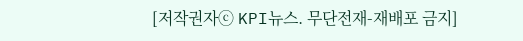[저작권자ⓒ KPI뉴스. 무단전재-재배포 금지]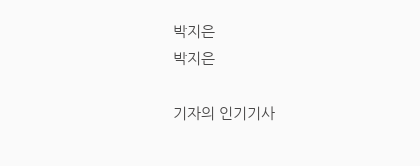박지은
박지은

기자의 인기기사